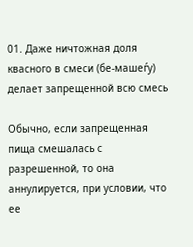01. Даже ничтожная доля квасного в смеси (бе-машеѓу) делает запрещенной всю смесь

Обычно, если запрещенная пища смешалась с разрешенной, то она аннулируется, при условии, что ее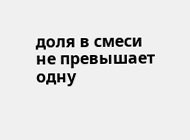доля в смеси не превышает одну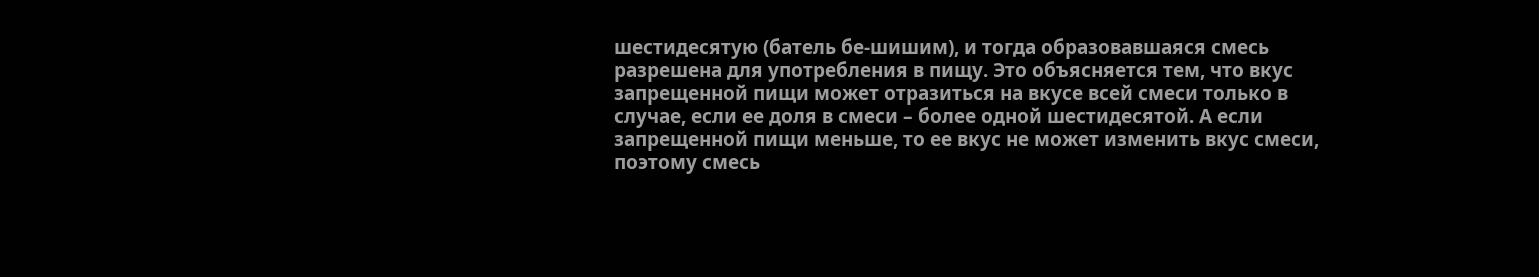шестидесятую (батель бе-шишим), и тогда образовавшаяся смесь разрешена для употребления в пищу. Это объясняется тем, что вкус запрещенной пищи может отразиться на вкусе всей смеси только в случае, если ее доля в смеси – более одной шестидесятой. А если запрещенной пищи меньше, то ее вкус не может изменить вкус смеси, поэтому смесь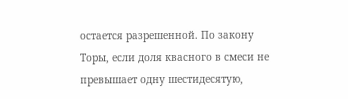остается разрешенной. По закону Торы, если доля квасного в смеси не превышает одну шестидесятую,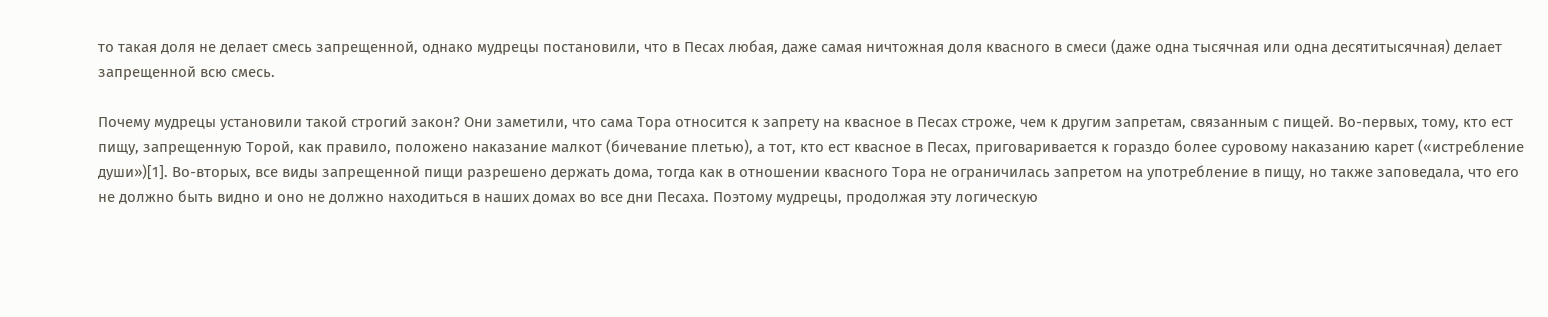то такая доля не делает смесь запрещенной, однако мудрецы постановили, что в Песах любая, даже самая ничтожная доля квасного в смеси (даже одна тысячная или одна десятитысячная) делает запрещенной всю смесь.

Почему мудрецы установили такой строгий закон? Они заметили, что сама Тора относится к запрету на квасное в Песах строже, чем к другим запретам, связанным с пищей. Во-первых, тому, кто ест пищу, запрещенную Торой, как правило, положено наказание малкот (бичевание плетью), а тот, кто ест квасное в Песах, приговаривается к гораздо более суровому наказанию карет («истребление души»)[1]. Во-вторых, все виды запрещенной пищи разрешено держать дома, тогда как в отношении квасного Тора не ограничилась запретом на употребление в пищу, но также заповедала, что его не должно быть видно и оно не должно находиться в наших домах во все дни Песаха. Поэтому мудрецы, продолжая эту логическую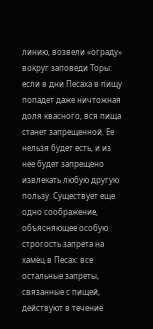линию, возвели «ограду» вокруг заповеди Торы: если в дни Песаха в пищу попадет даже ничтожная доля квасного, вся пища станет запрещенной. Ее нельзя будет есть, и из нее будет запрещено извлекать любую другую пользу. Существует еще одно соображение, объясняющее особую строгость запрета на хамец в Песах: все остальные запреты, связанные с пищей, действуют в течение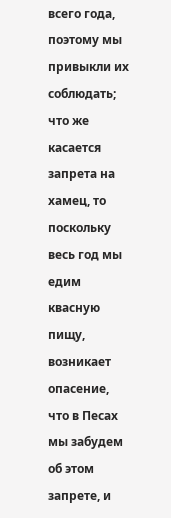всего года, поэтому мы привыкли их соблюдать; что же касается запрета на хамец, то поскольку весь год мы едим квасную пищу, возникает опасение, что в Песах мы забудем об этом запрете, и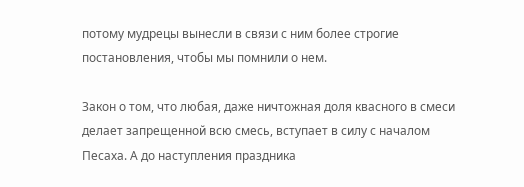потому мудрецы вынесли в связи с ним более строгие постановления, чтобы мы помнили о нем.

Закон о том, что любая, даже ничтожная доля квасного в смеси делает запрещенной всю смесь, вступает в силу с началом Песаха. А до наступления праздника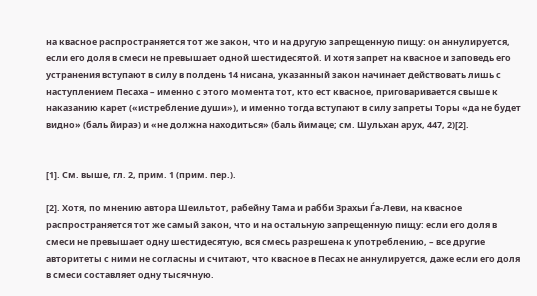на квасное распространяется тот же закон, что и на другую запрещенную пищу: он аннулируется, если его доля в смеси не превышает одной шестидесятой. И хотя запрет на квасное и заповедь его устранения вступают в силу в полдень 14 нисана, указанный закон начинает действовать лишь с наступлением Песаха – именно с этого момента тот, кто ест квасное, приговаривается свыше к наказанию карет («истребление души»), и именно тогда вступают в силу запреты Торы «да не будет видно» (баль йираэ) и «не должна находиться» (баль йимаце; см. Шульхан арух, 447, 2)[2].


[1]. См. выше, гл. 2, прим. 1 (прим. пер.).

[2]. Хотя, по мнению автора Шеильтот, рабейну Тама и рабби Зрахьи Ѓа-Леви, на квасное распространяется тот же самый закон, что и на остальную запрещенную пищу: если его доля в смеси не превышает одну шестидесятую, вся смесь разрешена к употреблению, – все другие авторитеты с ними не согласны и считают, что квасное в Песах не аннулируется, даже если его доля в смеси составляет одну тысячную.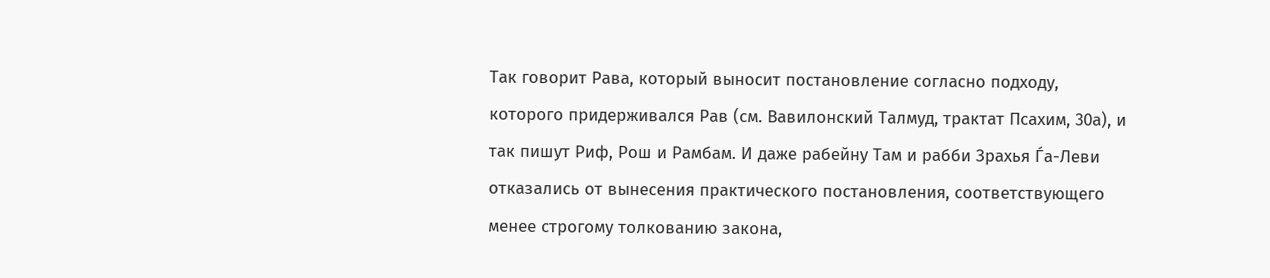Так говорит Рава, который выносит постановление согласно подходу, которого придерживался Рав (см. Вавилонский Талмуд, трактат Псахим, 30а), и так пишут Риф, Рош и Рамбам. И даже рабейну Там и рабби Зрахья Ѓа-Леви отказались от вынесения практического постановления, соответствующего менее строгому толкованию закона,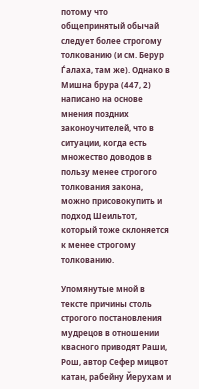потому что общепринятый обычай следует более строгому толкованию (и см. Берур Ѓалаха, там же). Однако в Мишна брура (447, 2) написано на основе мнения поздних законоучителей, что в ситуации, когда есть множество доводов в пользу менее строгого толкования закона, можно присовокупить и подход Шеильтот, который тоже склоняется к менее строгому толкованию.

Упомянутые мной в тексте причины столь строгого постановления мудрецов в отношении квасного приводят Раши, Рош, автор Сефер мицвот катан, рабейну Йерухам и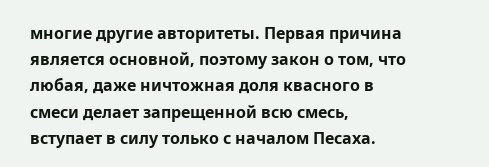многие другие авторитеты. Первая причина является основной, поэтому закон о том, что любая, даже ничтожная доля квасного в смеси делает запрещенной всю смесь, вступает в силу только с началом Песаха.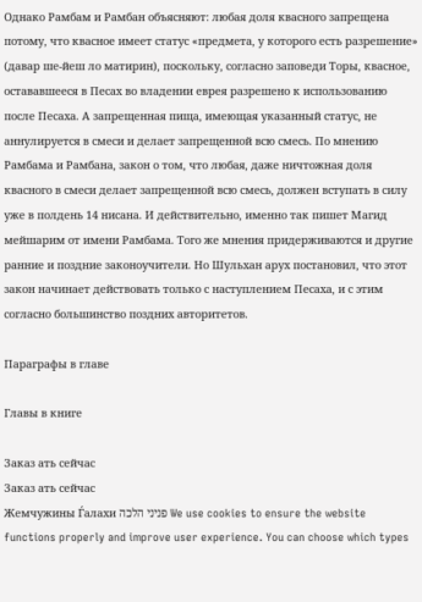Однако Рамбам и Рамбан объясняют: любая доля квасного запрещена потому, что квасное имеет статус «предмета, у которого есть разрешение» (давар ше-йеш ло матирин), поскольку, согласно заповеди Торы, квасное, остававшееся в Песах во владении еврея разрешено к использованию после Песаха. А запрещенная пища, имеющая указанный статус, не аннулируется в смеси и делает запрещенной всю смесь. По мнению Рамбама и Рамбана, закон о том, что любая, даже ничтожная доля квасного в смеси делает запрещенной всю смесь, должен вступать в силу уже в полдень 14 нисана. И действительно, именно так пишет Магид мейшарим от имени Рамбама. Того же мнения придерживаются и другие ранние и поздние законоучители. Но Шульхан арух постановил, что этот закон начинает действовать только с наступлением Песаха, и с этим согласно большинство поздних авторитетов.

Параграфы в главе

Главы в книге

Заказ ать сейчас
Заказ ать сейчас
Жемчужины Ѓалахи פניני הלכה We use cookies to ensure the website functions properly and improve user experience. You can choose which types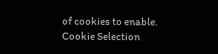of cookies to enable.
Cookie Selection